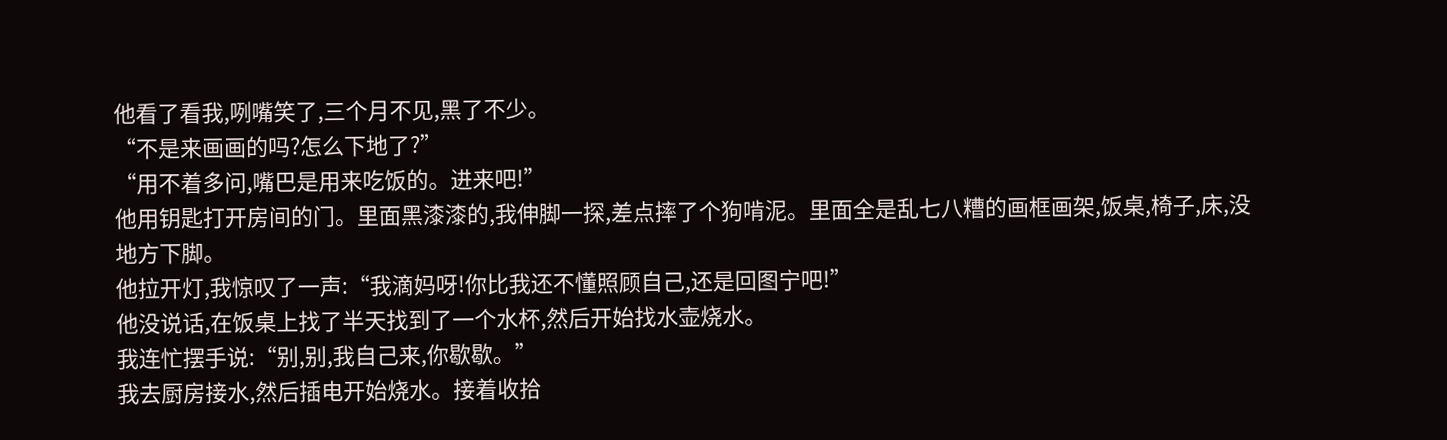他看了看我,咧嘴笑了,三个月不见,黑了不少。
“不是来画画的吗?怎么下地了?”
“用不着多问,嘴巴是用来吃饭的。进来吧!”
他用钥匙打开房间的门。里面黑漆漆的,我伸脚一探,差点摔了个狗啃泥。里面全是乱七八糟的画框画架,饭桌,椅子,床,没地方下脚。
他拉开灯,我惊叹了一声:“我滴妈呀!你比我还不懂照顾自己,还是回图宁吧!”
他没说话,在饭桌上找了半天找到了一个水杯,然后开始找水壶烧水。
我连忙摆手说:“别,别,我自己来,你歇歇。”
我去厨房接水,然后插电开始烧水。接着收拾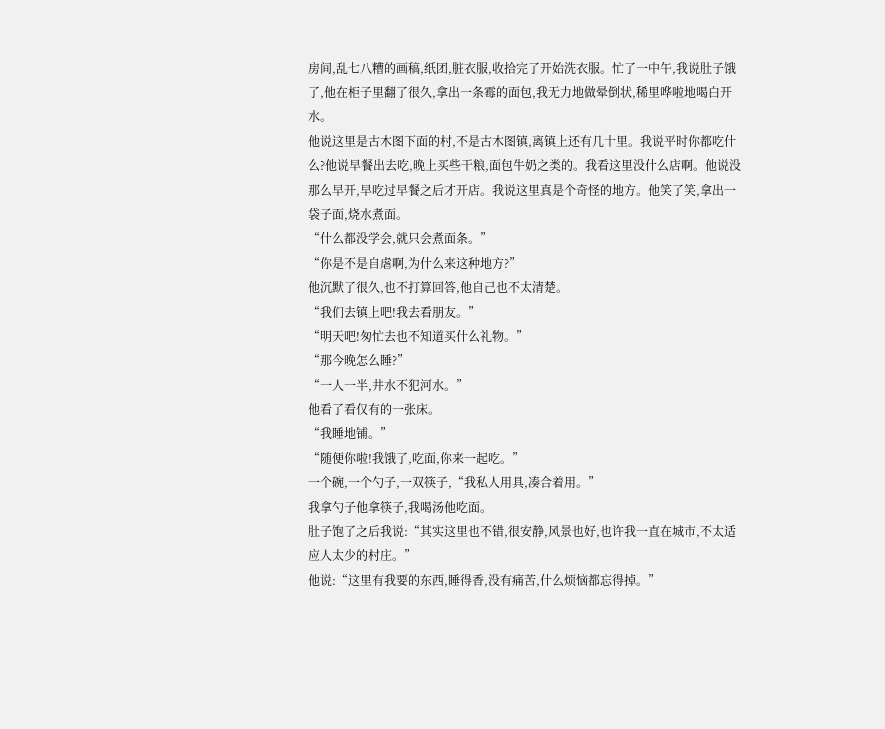房间,乱七八糟的画稿,纸团,脏衣服,收拾完了开始洗衣服。忙了一中午,我说肚子饿了,他在柜子里翻了很久,拿出一条霉的面包,我无力地做晕倒状,稀里哗啦地喝白开水。
他说这里是古木图下面的村,不是古木图镇,离镇上还有几十里。我说平时你都吃什么?他说早餐出去吃,晚上买些干粮,面包牛奶之类的。我看这里没什么店啊。他说没那么早开,早吃过早餐之后才开店。我说这里真是个奇怪的地方。他笑了笑,拿出一袋子面,烧水煮面。
“什么都没学会,就只会煮面条。”
“你是不是自虐啊,为什么来这种地方?”
他沉默了很久,也不打算回答,他自己也不太清楚。
“我们去镇上吧!我去看朋友。”
“明天吧!匆忙去也不知道买什么礼物。”
“那今晚怎么睡?”
“一人一半,井水不犯河水。”
他看了看仅有的一张床。
“我睡地铺。”
“随便你啦!我饿了,吃面,你来一起吃。”
一个碗,一个勺子,一双筷子,“我私人用具,凑合着用。”
我拿勺子他拿筷子,我喝汤他吃面。
肚子饱了之后我说:“其实这里也不错,很安静,风景也好,也许我一直在城市,不太适应人太少的村庄。”
他说:“这里有我要的东西,睡得香,没有痛苦,什么烦恼都忘得掉。”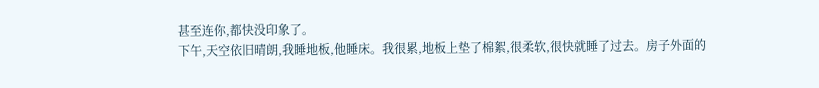甚至连你,都快没印象了。
下午,天空依旧晴朗,我睡地板,他睡床。我很累,地板上垫了棉絮,很柔软,很快就睡了过去。房子外面的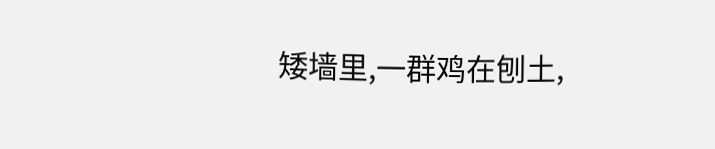矮墙里,一群鸡在刨土,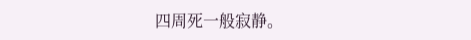四周死一般寂静。